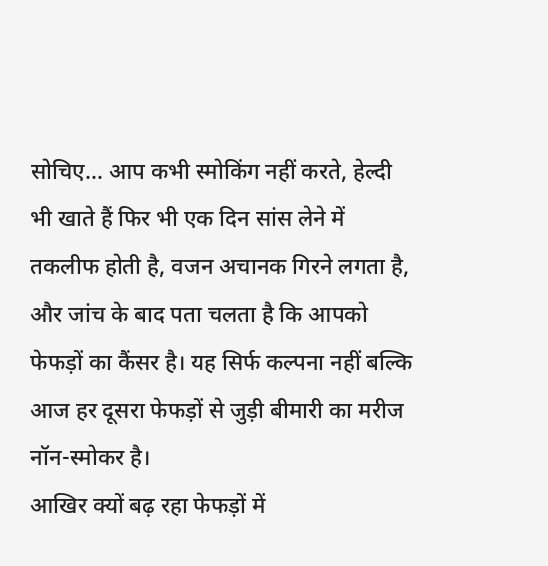सोचिए… आप कभी स्मोकिंग नहीं करते, हेल्दी भी खाते हैं फिर भी एक दिन सांस लेने में तकलीफ होती है, वजन अचानक गिरने लगता है, और जांच के बाद पता चलता है कि आपको फेफड़ों का कैंसर है। यह सिर्फ कल्पना नहीं बल्कि आज हर दूसरा फेफड़ों से जुड़ी बीमारी का मरीज नॉन-स्मोकर है।
आखिर क्यों बढ़ रहा फेफड़ों में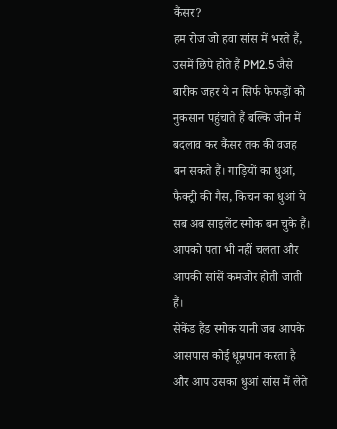कैंसर?
हम रोज जो हवा सांस में भरते हैं, उसमें छिपे होते हैं PM2.5 जैसे बारीक जहर ये न सिर्फ फेफड़ों को नुकसान पहुंचाते हैं बल्कि जीन में बदलाव कर कैंसर तक की वजह बन सकते हैं। गाड़ियों का धुआं, फैक्ट्री की गैस, किचन का धुआं ये सब अब साइलेंट स्मोक बन चुके हैं। आपको पता भी नहीं चलता और आपकी सांसें कमजोर होती जाती हैं।
सेकेंड हैंड स्मोक यानी जब आपके आसपास कोई धूम्रपान करता है और आप उसका धुआं सांस में लेते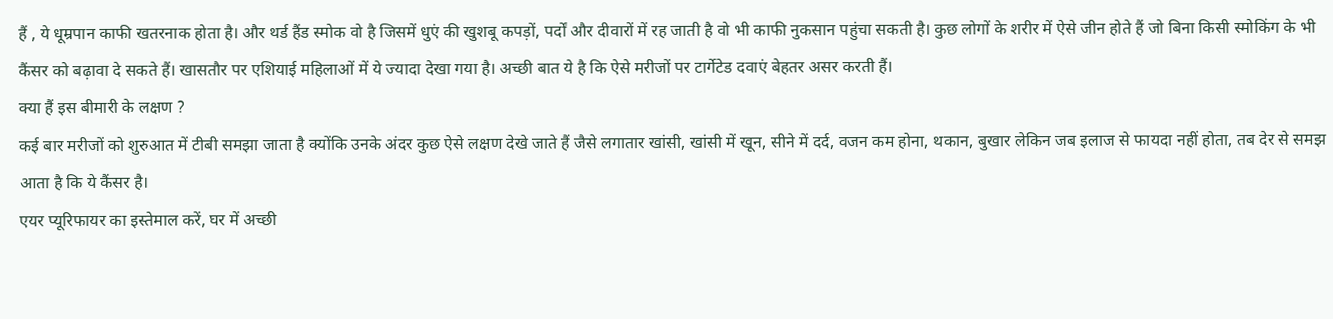हैं , ये धूम्रपान काफी खतरनाक होता है। और थर्ड हैंड स्मोक वो है जिसमें धुएं की खुशबू कपड़ों, पर्दों और दीवारों में रह जाती है वो भी काफी नुकसान पहुंचा सकती है। कुछ लोगों के शरीर में ऐसे जीन होते हैं जो बिना किसी स्मोकिंग के भी कैंसर को बढ़ावा दे सकते हैं। खासतौर पर एशियाई महिलाओं में ये ज्यादा देखा गया है। अच्छी बात ये है कि ऐसे मरीजों पर टार्गेटेड दवाएं बेहतर असर करती हैं।
क्या हैं इस बीमारी के लक्षण ?
कई बार मरीजों को शुरुआत में टीबी समझा जाता है क्योंकि उनके अंदर कुछ ऐसे लक्षण देखे जाते हैं जैसे लगातार खांसी, खांसी में खून, सीने में दर्द, वजन कम होना, थकान, बुखार लेकिन जब इलाज से फायदा नहीं होता, तब देर से समझ आता है कि ये कैंसर है।
एयर प्यूरिफायर का इस्तेमाल करें, घर में अच्छी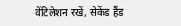वेंटिलेशन रखें, सेकेंड हैंड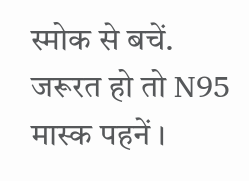स्मोक से बचें. जरूरत हो तो N95 मास्क पहनें ।